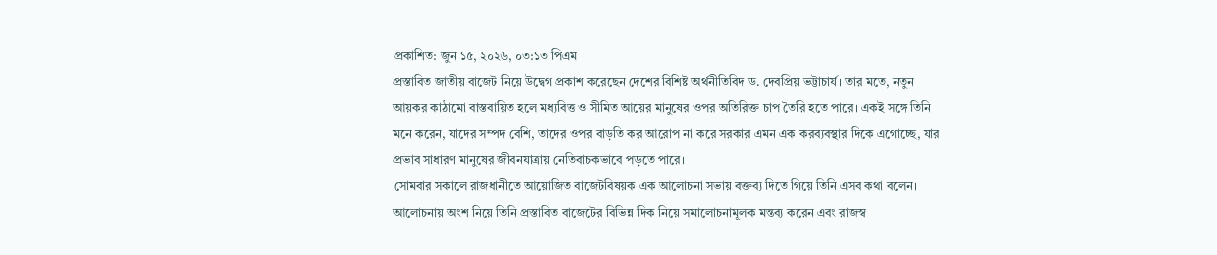প্রকাশিত: জুন ১৫, ২০২৬, ০৩:১৩ পিএম
প্রস্তাবিত জাতীয় বাজেট নিয়ে উদ্বেগ প্রকাশ করেছেন দেশের বিশিষ্ট অর্থনীতিবিদ ড. দেবপ্রিয় ভট্টাচার্য। তার মতে, নতুন আয়কর কাঠামো বাস্তবায়িত হলে মধ্যবিত্ত ও সীমিত আয়ের মানুষের ওপর অতিরিক্ত চাপ তৈরি হতে পারে। একই সঙ্গে তিনি মনে করেন, যাদের সম্পদ বেশি, তাদের ওপর বাড়তি কর আরোপ না করে সরকার এমন এক করব্যবস্থার দিকে এগোচ্ছে, যার প্রভাব সাধারণ মানুষের জীবনযাত্রায় নেতিবাচকভাবে পড়তে পারে।
সোমবার সকালে রাজধানীতে আয়োজিত বাজেটবিষয়ক এক আলোচনা সভায় বক্তব্য দিতে গিয়ে তিনি এসব কথা বলেন। আলোচনায় অংশ নিয়ে তিনি প্রস্তাবিত বাজেটের বিভিন্ন দিক নিয়ে সমালোচনামূলক মন্তব্য করেন এবং রাজস্ব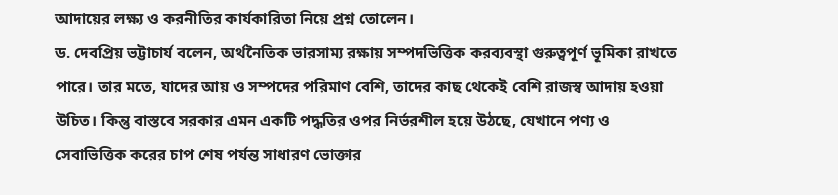আদায়ের লক্ষ্য ও করনীতির কার্যকারিতা নিয়ে প্রশ্ন তোলেন।
ড. দেবপ্রিয় ভট্টাচার্য বলেন, অর্থনৈতিক ভারসাম্য রক্ষায় সম্পদভিত্তিক করব্যবস্থা গুরুত্বপূর্ণ ভূমিকা রাখতে পারে। তার মতে, যাদের আয় ও সম্পদের পরিমাণ বেশি, তাদের কাছ থেকেই বেশি রাজস্ব আদায় হওয়া উচিত। কিন্তু বাস্তবে সরকার এমন একটি পদ্ধতির ওপর নির্ভরশীল হয়ে উঠছে, যেখানে পণ্য ও সেবাভিত্তিক করের চাপ শেষ পর্যন্ত সাধারণ ভোক্তার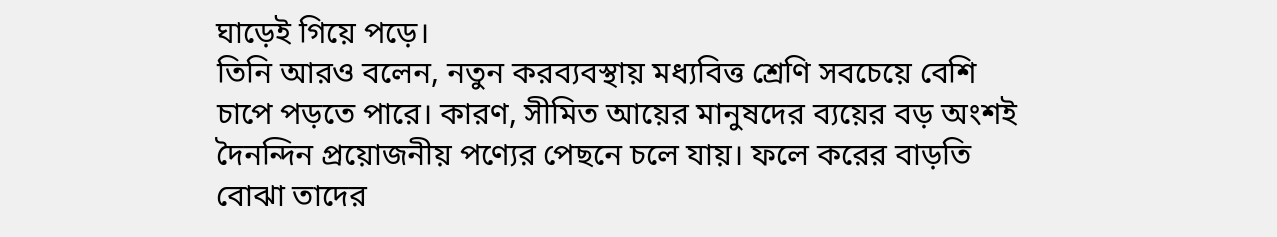ঘাড়েই গিয়ে পড়ে।
তিনি আরও বলেন, নতুন করব্যবস্থায় মধ্যবিত্ত শ্রেণি সবচেয়ে বেশি চাপে পড়তে পারে। কারণ, সীমিত আয়ের মানুষদের ব্যয়ের বড় অংশই দৈনন্দিন প্রয়োজনীয় পণ্যের পেছনে চলে যায়। ফলে করের বাড়তি বোঝা তাদের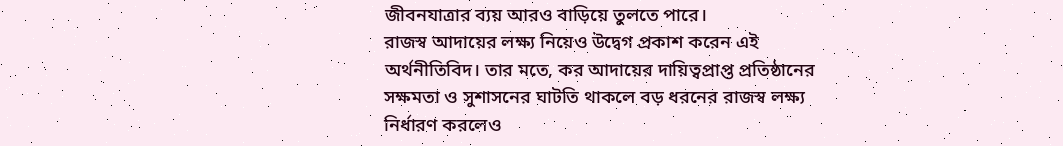জীবনযাত্রার ব্যয় আরও বাড়িয়ে তুলতে পারে।
রাজস্ব আদায়ের লক্ষ্য নিয়েও উদ্বেগ প্রকাশ করেন এই অর্থনীতিবিদ। তার মতে, কর আদায়ের দায়িত্বপ্রাপ্ত প্রতিষ্ঠানের সক্ষমতা ও সুশাসনের ঘাটতি থাকলে বড় ধরনের রাজস্ব লক্ষ্য নির্ধারণ করলেও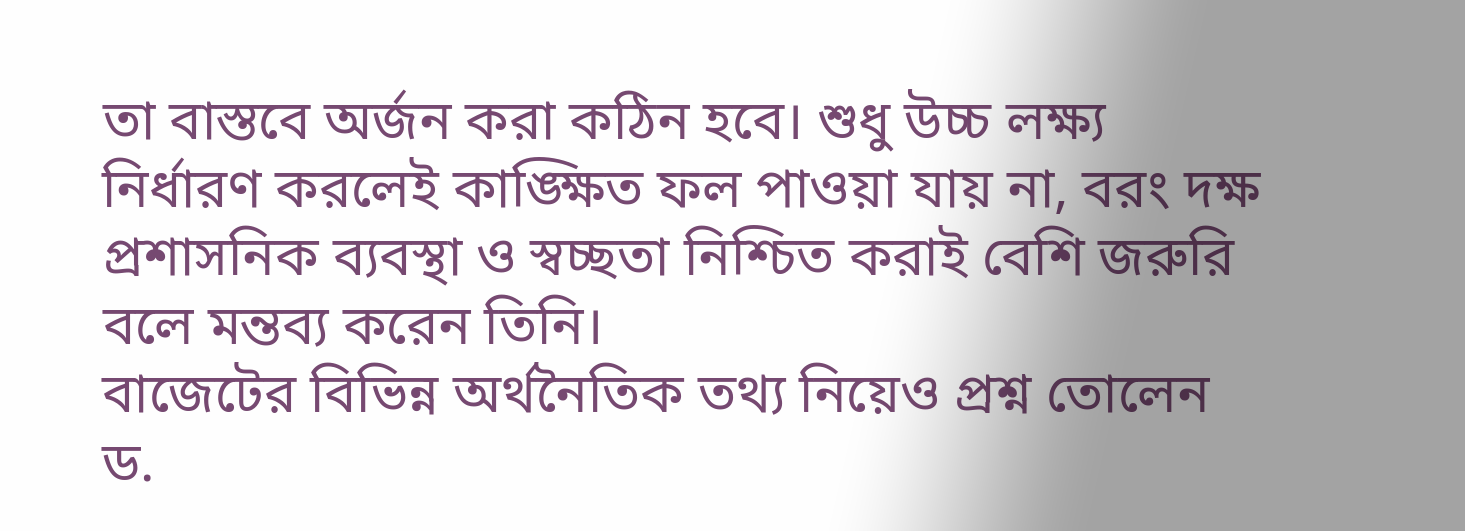তা বাস্তবে অর্জন করা কঠিন হবে। শুধু উচ্চ লক্ষ্য নির্ধারণ করলেই কাঙ্ক্ষিত ফল পাওয়া যায় না, বরং দক্ষ প্রশাসনিক ব্যবস্থা ও স্বচ্ছতা নিশ্চিত করাই বেশি জরুরি বলে মন্তব্য করেন তিনি।
বাজেটের বিভিন্ন অর্থনৈতিক তথ্য নিয়েও প্রশ্ন তোলেন ড.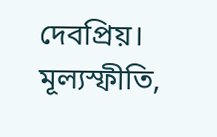দেবপ্রিয়। মূল্যস্ফীতি,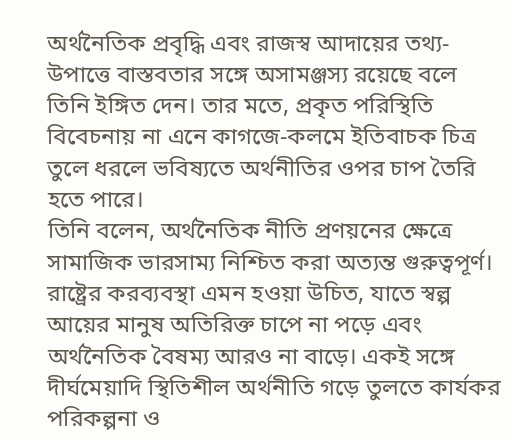অর্থনৈতিক প্রবৃদ্ধি এবং রাজস্ব আদায়ের তথ্য-উপাত্তে বাস্তবতার সঙ্গে অসামঞ্জস্য রয়েছে বলে তিনি ইঙ্গিত দেন। তার মতে, প্রকৃত পরিস্থিতি বিবেচনায় না এনে কাগজে-কলমে ইতিবাচক চিত্র তুলে ধরলে ভবিষ্যতে অর্থনীতির ওপর চাপ তৈরি হতে পারে।
তিনি বলেন, অর্থনৈতিক নীতি প্রণয়নের ক্ষেত্রে সামাজিক ভারসাম্য নিশ্চিত করা অত্যন্ত গুরুত্বপূর্ণ। রাষ্ট্রের করব্যবস্থা এমন হওয়া উচিত, যাতে স্বল্প আয়ের মানুষ অতিরিক্ত চাপে না পড়ে এবং অর্থনৈতিক বৈষম্য আরও না বাড়ে। একই সঙ্গে দীর্ঘমেয়াদি স্থিতিশীল অর্থনীতি গড়ে তুলতে কার্যকর পরিকল্পনা ও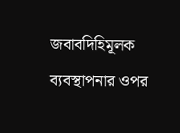জবাবদিহিমূলক ব্যবস্থাপনার ওপর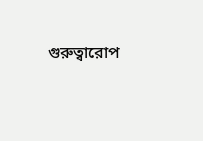গুরুত্বারোপ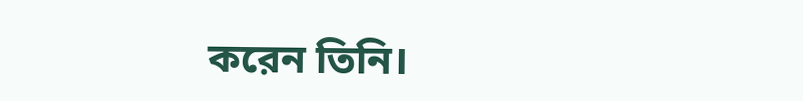করেন তিনি।